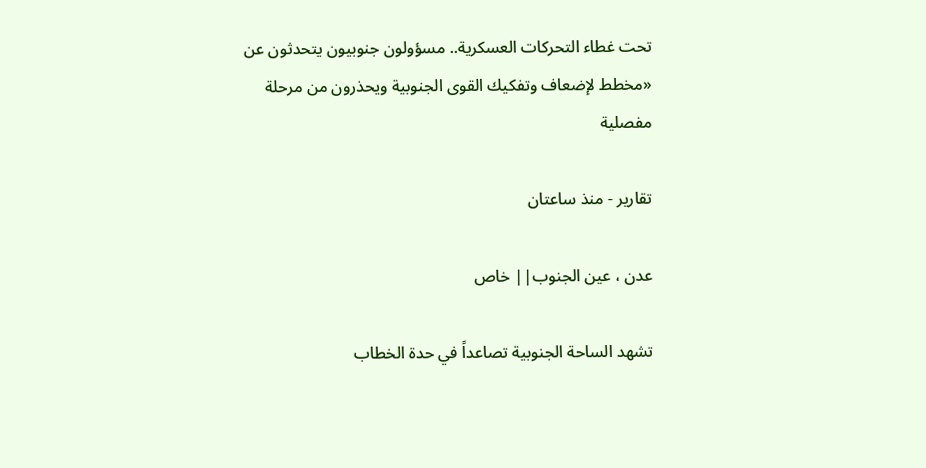تحت غطاء التحركات العسكرية.. مسؤولون جنوبيون يتحدثون عن «مخطط لإضعاف وتفكيك القوى الجنوبية ويحذرون من مرحلة مفصلية

تقارير - منذ ساعتان

عدن ، عين الجنوب|| خاص

تشهد الساحة الجنوبية تصاعداً في حدة الخطاب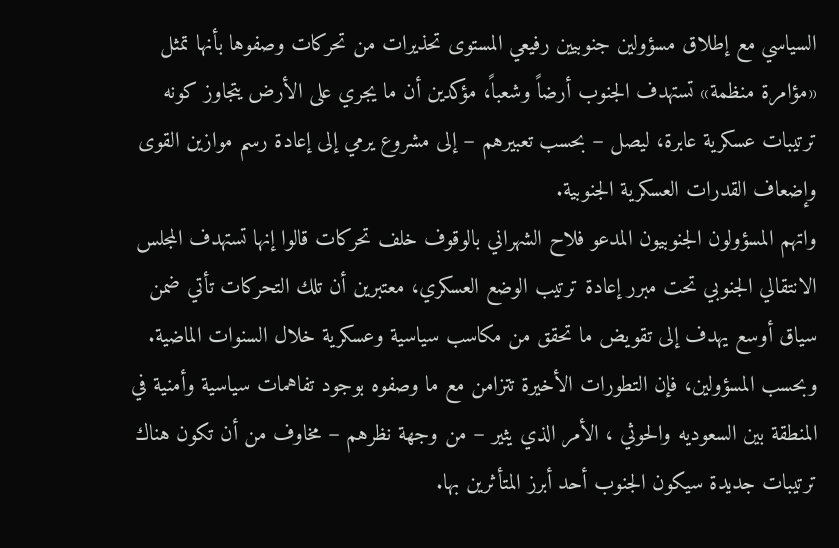السياسي مع إطلاق مسؤولين جنوبيين رفيعي المستوى تحذيرات من تحركات وصفوها بأنها تمثل «مؤامرة منظمة» تستهدف الجنوب أرضاً وشعباً، مؤكدين أن ما يجري على الأرض يتجاوز كونه ترتيبات عسكرية عابرة، ليصل – بحسب تعبيرهم – إلى مشروع يرمي إلى إعادة رسم موازين القوى وإضعاف القدرات العسكرية الجنوبية.
واتهم المسؤولون الجنوبيون المدعو فلاح الشهراني بالوقوف خلف تحركات قالوا إنها تستهدف المجلس الانتقالي الجنوبي تحت مبرر إعادة ترتيب الوضع العسكري، معتبرين أن تلك التحركات تأتي ضمن سياق أوسع يهدف إلى تقويض ما تحقق من مكاسب سياسية وعسكرية خلال السنوات الماضية.
وبحسب المسؤولين، فإن التطورات الأخيرة تتزامن مع ما وصفوه بوجود تفاهمات سياسية وأمنية في المنطقة بين السعوديه والحوثي ، الأمر الذي يثير – من وجهة نظرهم – مخاوف من أن تكون هناك ترتيبات جديدة سيكون الجنوب أحد أبرز المتأثرين بها.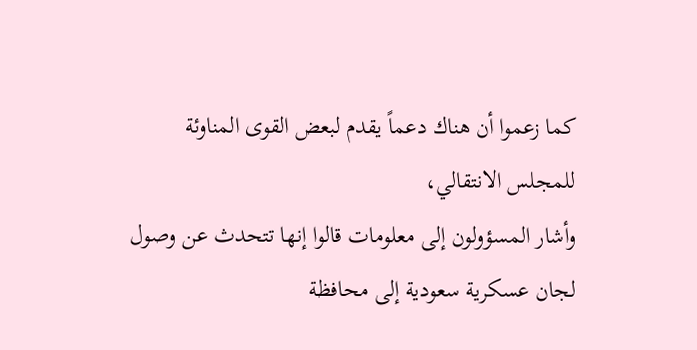كما زعموا أن هناك دعماً يقدم لبعض القوى المناوئة للمجلس الانتقالي،
وأشار المسؤولون إلى معلومات قالوا إنها تتحدث عن وصول لجان عسكرية سعودية إلى محافظة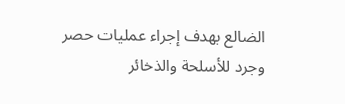الضالع بهدف إجراء عمليات حصر وجرد للأسلحة والذخائر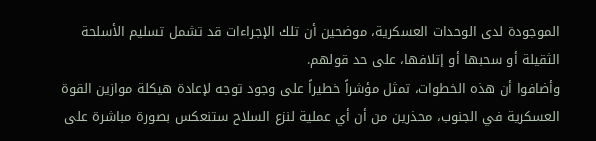الموجودة لدى الوحدات العسكرية، موضحين أن تلك الإجراءات قد تشمل تسليم الأسلحة الثقيلة أو سحبها أو إتلافها، على حد قولهم.
وأضافوا أن هذه الخطوات، تمثل مؤشراً خطيراً على وجود توجه لإعادة هيكلة موازين القوة العسكرية في الجنوب، محذرين من أن أي عملية لنزع السلاح ستنعكس بصورة مباشرة على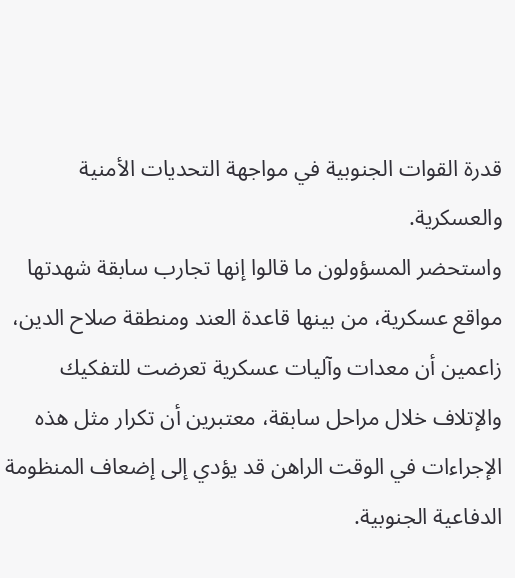قدرة القوات الجنوبية في مواجهة التحديات الأمنية والعسكرية.
واستحضر المسؤولون ما قالوا إنها تجارب سابقة شهدتها مواقع عسكرية، من بينها قاعدة العند ومنطقة صلاح الدين، زاعمين أن معدات وآليات عسكرية تعرضت للتفكيك والإتلاف خلال مراحل سابقة، معتبرين أن تكرار مثل هذه الإجراءات في الوقت الراهن قد يؤدي إلى إضعاف المنظومة الدفاعية الجنوبية.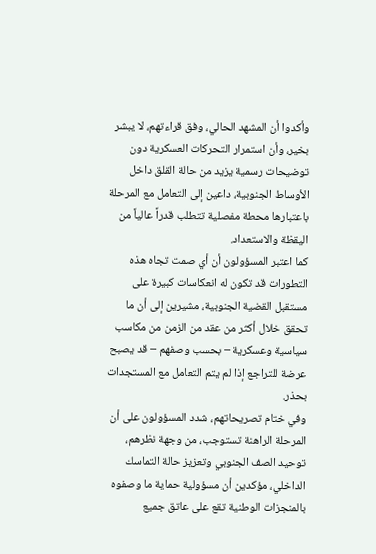وأكدوا أن المشهد الحالي، وفق قراءتهم، لا يبشر بخير، وأن استمرار التحركات العسكرية دون توضيحات رسمية يزيد من حالة القلق داخل الأوساط الجنوبية، داعين إلى التعامل مع المرحلة باعتبارها محطة مفصلية تتطلب قدراً عالياً من اليقظة والاستعداد.
كما اعتبر المسؤولون أن أي صمت تجاه هذه التطورات قد تكون له انعكاسات كبيرة على مستقبل القضية الجنوبية، مشيرين إلى أن ما تحقق خلال أكثر من عقد من الزمن من مكاسب سياسية وعسكرية – بحسب وصفهم – قد يصبح عرضة للتراجع إذا لم يتم التعامل مع المستجدات بحذر.
وفي ختام تصريحاتهم، شدد المسؤولون على أن المرحلة الراهنة تستوجب، من وجهة نظرهم، توحيد الصف الجنوبي وتعزيز حالة التماسك الداخلي، مؤكدين أن مسؤولية حماية ما وصفوه بالمنجزات الوطنية تقع على عاتق جميع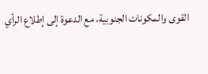القوى والمكونات الجنوبية، مع الدعوة إلى إطلاع الرأي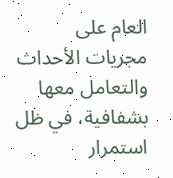العام على مجريات الأحداث والتعامل معها بشفافية، في ظل استمرار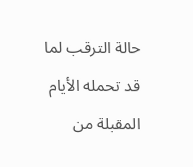حالة الترقب لما قد تحمله الأيام المقبلة من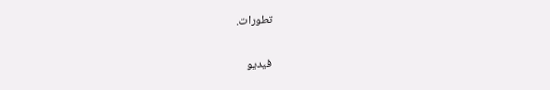تطورات.

فيديو